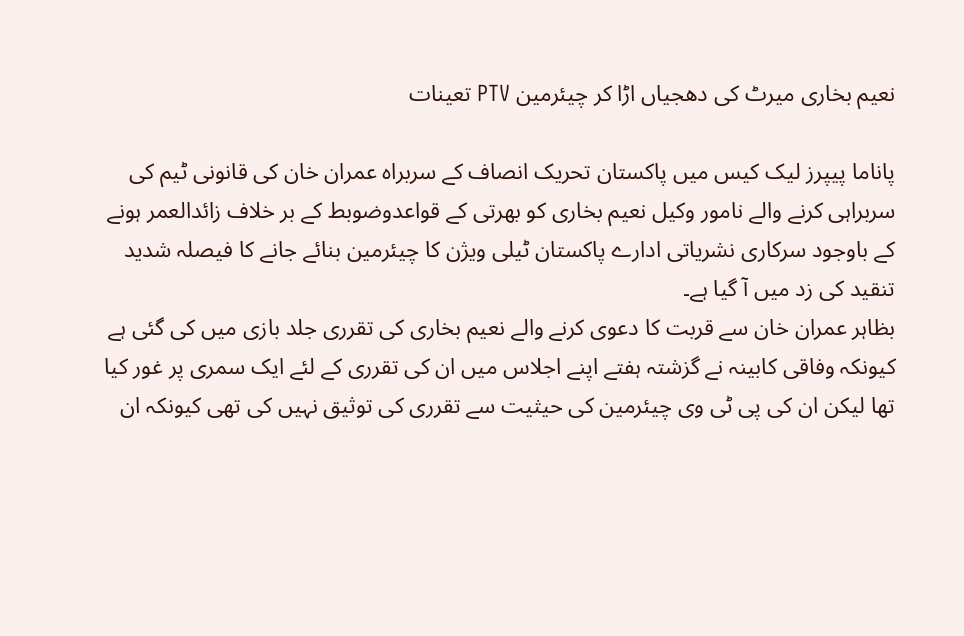نعیم بخاری میرٹ کی دھجیاں اڑا کر چیئرمین PTV تعینات

پاناما پیپرز لیک کیس میں پاکستان تحریک انصاف کے سربراہ عمران خان کی قانونی ٹیم کی سربراہی کرنے والے نامور وکیل نعیم بخاری کو بھرتی کے قواعدوضوبط کے بر خلاف زائدالعمر ہونے کے باوجود سرکاری نشریاتی ادارے پاکستان ٹیلی ویژن کا چیئرمین بنائے جانے کا فیصلہ شدید تنقید کی زد میں آ گیا ہے۔
بظاہر عمران خان سے قربت کا دعوی کرنے والے نعیم بخاری کی تقرری جلد بازی میں کی گئی ہے کیونکہ وفاقی کابینہ نے گزشتہ ہفتے اپنے اجلاس میں ان کی تقرری کے لئے ایک سمری پر غور کیا تھا لیکن ان کی پی ٹی وی چیئرمین کی حیثیت سے تقرری کی توثیق نہیں کی تھی کیونکہ ان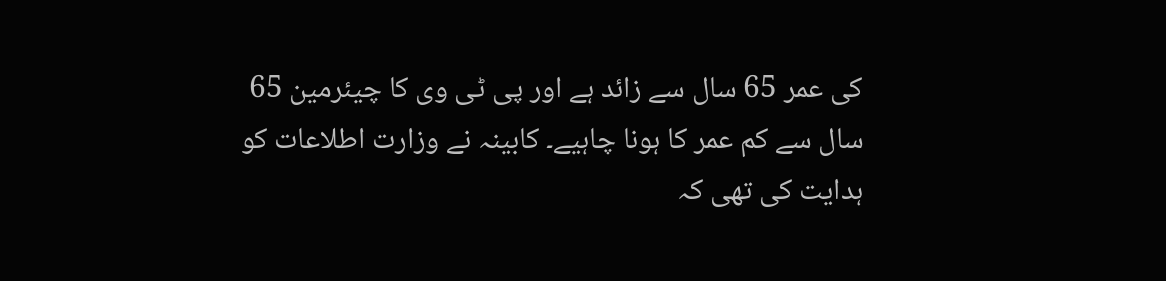کی عمر 65 سال سے زائد ہے اور پی ٹی وی کا چیئرمین 65 سال سے کم عمر کا ہونا چاہیے۔ کابینہ نے وزارت اطلاعات کو ہدایت کی تھی کہ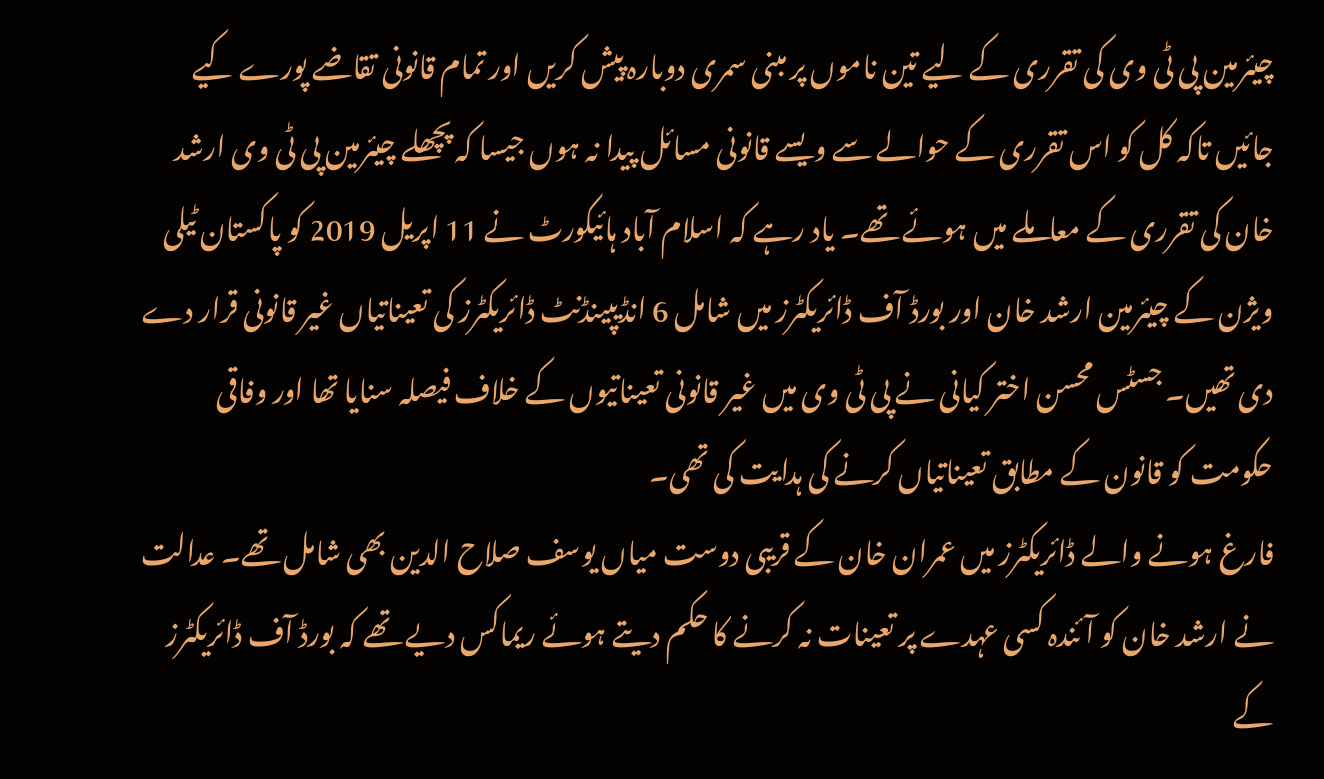چیئرمین پی ٹی وی کی تقرری کے لیے تین ناموں پر مبنی سمری دوبارہ پیش کریں اور تمام قانونی تقاضے پورے کیے جائیں تاکہ کل کو اس تقرری کے حوالے سے ویسے قانونی مسائل پیدا نہ ہوں جیسا کہ پچھلے چیئرمین پی ٹی وی ارشد خان کی تقرری کے معاملے میں ہوئے تھے۔ یاد رہے کہ اسلام آباد ہائیکورٹ نے 11 اپریل 2019 کو پاکستان ٹیلی ویژن کے چیئرمین ارشد خان اور بورڈ آف ڈائریکٹرز میں شامل 6 انڈیپینڈنٹ ڈائریکٹرز کی تعیناتیاں غیر قانونی قرار دے دی تھیں۔ جسٹس محسن اختر کیانی نے پی ٹی وی میں غیر قانونی تعیناتیوں کے خلاف فیصلہ سنایا تھا اور وفاقی حکومت کو قانون کے مطابق تعیناتیاں کرنے کی ہدایت کی تھی۔
فارغ ہونے والے ڈائریکٹرز میں عمران خان کے قریبی دوست میاں یوسف صلاح الدین بھی شامل تھے۔ عدالت نے ارشد خان کو آئندہ کسی عہدے پر تعینات نہ کرنے کا حکم دیتے ہوئے ریماکس دیے تھے کہ بورڈ آف ڈائریکٹرز کے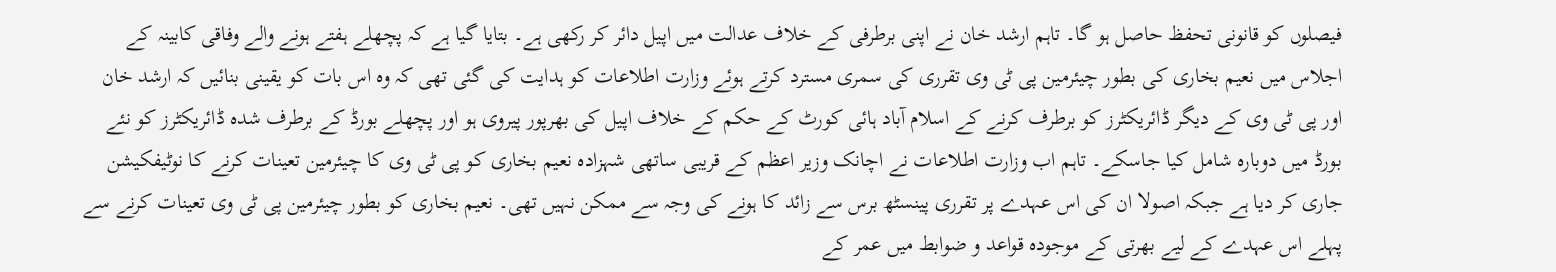فیصلوں کو قانونی تحفظ حاصل ہو گا۔ تاہم ارشد خان نے اپنی برطرفی کے خلاف عدالت میں اپیل دائر کر رکھی ہے۔ بتایا گیا ہے کہ پچھلے ہفتے ہونے والے وفاقی کابینہ کے اجلاس میں نعیم بخاری کی بطور چیئرمین پی ٹی وی تقرری کی سمری مسترد کرتے ہوئے وزارت اطلاعات کو ہدایت کی گئی تھی کہ وہ اس بات کو یقینی بنائیں کہ ارشد خان اور پی ٹی وی کے دیگر ڈائریکٹرز کو برطرف کرنے کے اسلام آباد ہائی کورٹ کے حکم کے خلاف اپیل کی بھرپور پیروی ہو اور پچھلے بورڈ کے برطرف شدہ ڈائریکٹرز کو نئے بورڈ میں دوبارہ شامل کیا جاسکے۔ تاہم اب وزارت اطلاعات نے اچانک وزیر اعظم کے قریبی ساتھی شہزادہ نعیم بخاری کو پی ٹی وی کا چیئرمین تعینات کرنے کا نوٹیفکیشن جاری کر دیا ہے جبکہ اصولا ان کی اس عہدے پر تقرری پینسٹھ برس سے زائد کا ہونے کی وجہ سے ممکن نہیں تھی۔ نعیم بخاری کو بطور چیئرمین پی ٹی وی تعینات کرنے سے پہلے اس عہدے کے لیے بھرتی کے موجودہ قواعد و ضوابط میں عمر کے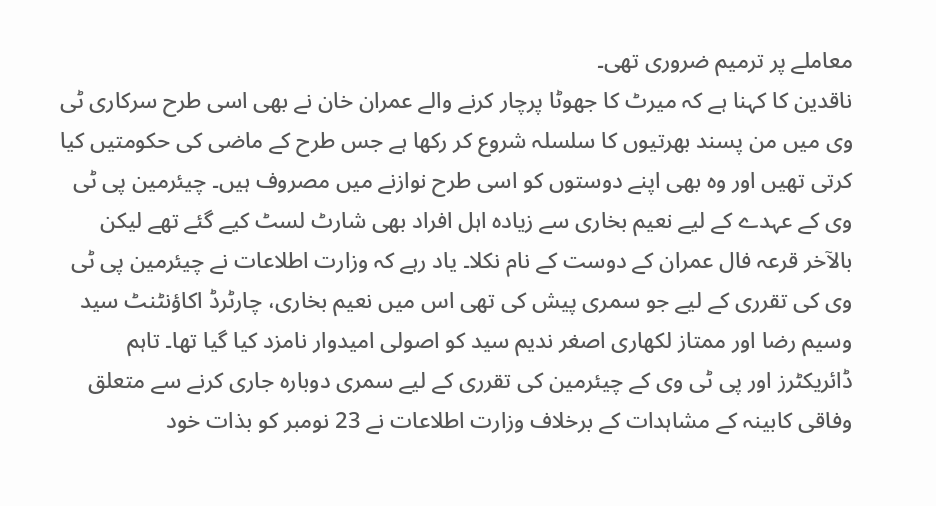معاملے پر ترمیم ضروری تھی۔
ناقدین کا کہنا ہے کہ میرٹ کا جھوٹا پرچار کرنے والے عمران خان نے بھی اسی طرح سرکاری ٹی وی میں من پسند بھرتیوں کا سلسلہ شروع کر رکھا ہے جس طرح کے ماضی کی حکومتیں کیا کرتی تھیں اور وہ بھی اپنے دوستوں کو اسی طرح نوازنے میں مصروف ہیں۔ چیئرمین پی ٹی وی کے عہدے کے لیے نعیم بخاری سے زیادہ اہل افراد بھی شارٹ لسٹ کیے گئے تھے لیکن بالآخر قرعہ فال عمران کے دوست کے نام نکلا۔ یاد رہے کہ وزارت اطلاعات نے چیئرمین پی ٹی وی کی تقرری کے لیے جو سمری پیش کی تھی اس میں نعیم بخاری، چارٹرڈ اکاؤنٹنٹ سید وسیم رضا اور ممتاز لکھاری اصغر ندیم سید کو اصولی امیدوار نامزد کیا گیا تھا۔ تاہم ڈائریکٹرز اور پی ٹی وی کے چیئرمین کی تقرری کے لیے سمری دوبارہ جاری کرنے سے متعلق وفاقی کابینہ کے مشاہدات کے برخلاف وزارت اطلاعات نے 23 نومبر کو بذات خود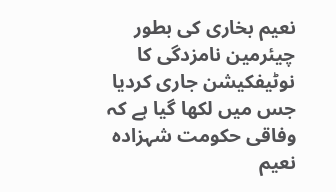نعیم بخاری کی بطور چیئرمین نامزدگی کا نوٹیفکیشن جاری کردیا جس میں لکھا گیا ہے کہ وفاقی حکومت شہزادہ نعیم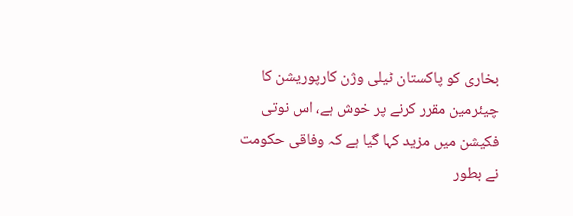بخاری کو پاکستان ٹیلی وژن کارپوریشن کا چیئرمین مقرر کرنے پر خوش ہے، اس نوتی فکیشن میں مزید کہا گیا ہے کہ وفاقی حکومت نے بطور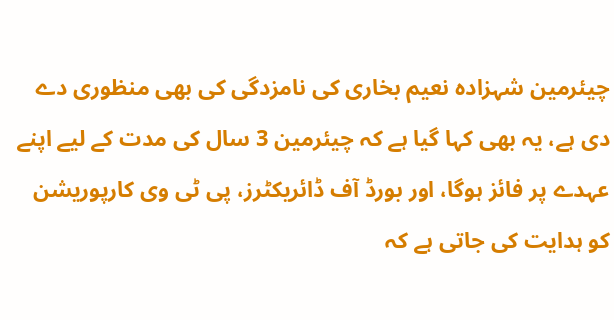چیئرمین شہزادہ نعیم بخاری کی نامزدگی کی بھی منظوری دے دی ہے، یہ بھی کہا گیا ہے کہ چیئرمین 3 سال کی مدت کے لیے اپنے عہدے پر فائز ہوگا، اور بورڈ آف ڈائریکٹرز، پی ٹی وی کارپوریشن کو ہدایت کی جاتی ہے کہ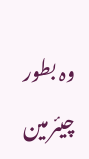وہ بطور چیئرمین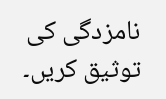نامزدگی کی توثیق کریں۔